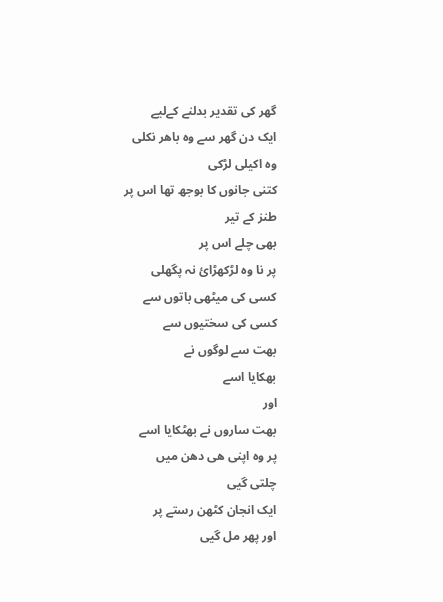گھر کی تقدیر بدلنے کےلیے
ایک دن گھر سے وہ باھر نکلی
وہ اکیلی لڑکی
کتنی جانوں کا بوجھ تھا اس پر
طنز کے تیر
بھی چلے اس پر
پر نا وہ لڑکھڑائ نہ پگھلی
کسی کی میٹھی باتوں سے
کسی کی سختیوں سے
بھت سے لوگوں نے
بھکایا اسے
اور
بھت ساروں نے بھٹکایا اسے
پر وہ اپنی ھی دھن میں
چلتی گیی
ایک انجان کٹھن رستے پر
اور پھر مل گیی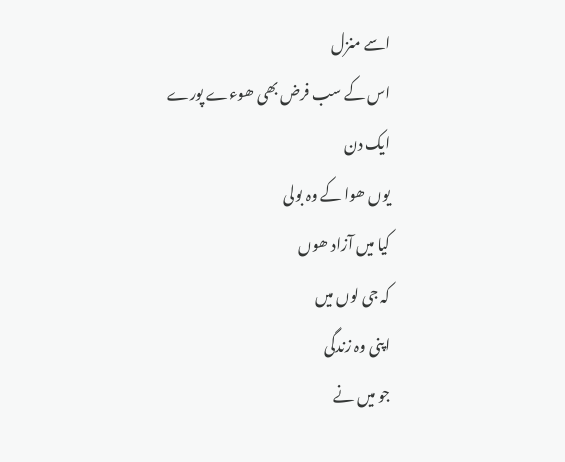اسے منزل
اس کے سب فرض بھی ھوءے پورے
ایک دن
یوں ھوا کے وہ بولی
کیا میں آزاد ھوں
کہ جی لوں میں
اپنی وہ زندگی
جو میں نے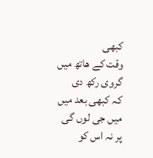کبھی
وقت کے ھاتھ میں گروی رکھ دی
کہ کبھی بعد میں
میں جی لوں گی
پر نہ اس کو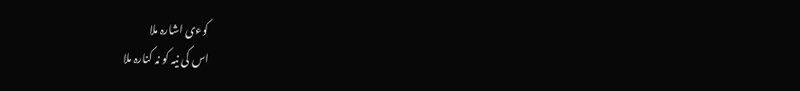کوءی اشارہ ملا
اس کی نیہ کو نہ کنارہ ملا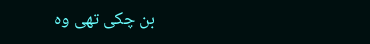بن چکی تھی وہ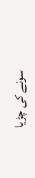سونے کی چڑیا